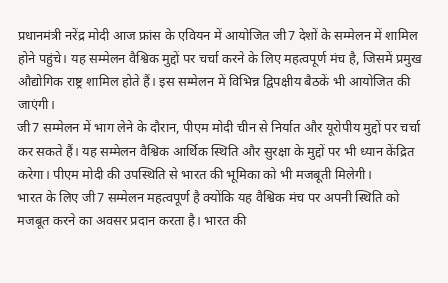प्रधानमंत्री नरेंद्र मोदी आज फ्रांस के एवियन में आयोजित जी7 देशों के सम्मेलन में शामिल होने पहुंचे। यह सम्मेलन वैश्विक मुद्दों पर चर्चा करने के लिए महत्वपूर्ण मंच है, जिसमें प्रमुख औद्योगिक राष्ट्र शामिल होते हैं। इस सम्मेलन में विभिन्न द्विपक्षीय बैठकें भी आयोजित की जाएंगी।
जी7 सम्मेलन में भाग लेने के दौरान, पीएम मोदी चीन से निर्यात और यूरोपीय मुद्दों पर चर्चा कर सकते हैं। यह सम्मेलन वैश्विक आर्थिक स्थिति और सुरक्षा के मुद्दों पर भी ध्यान केंद्रित करेगा। पीएम मोदी की उपस्थिति से भारत की भूमिका को भी मजबूती मिलेगी।
भारत के लिए जी7 सम्मेलन महत्वपूर्ण है क्योंकि यह वैश्विक मंच पर अपनी स्थिति को मजबूत करने का अवसर प्रदान करता है। भारत की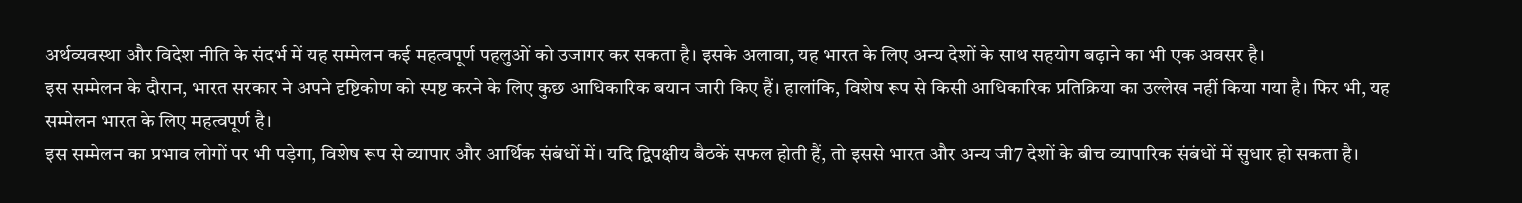अर्थव्यवस्था और विदेश नीति के संदर्भ में यह सम्मेलन कई महत्वपूर्ण पहलुओं को उजागर कर सकता है। इसके अलावा, यह भारत के लिए अन्य देशों के साथ सहयोग बढ़ाने का भी एक अवसर है।
इस सम्मेलन के दौरान, भारत सरकार ने अपने दृष्टिकोण को स्पष्ट करने के लिए कुछ आधिकारिक बयान जारी किए हैं। हालांकि, विशेष रूप से किसी आधिकारिक प्रतिक्रिया का उल्लेख नहीं किया गया है। फिर भी, यह सम्मेलन भारत के लिए महत्वपूर्ण है।
इस सम्मेलन का प्रभाव लोगों पर भी पड़ेगा, विशेष रूप से व्यापार और आर्थिक संबंधों में। यदि द्विपक्षीय बैठकें सफल होती हैं, तो इससे भारत और अन्य जी7 देशों के बीच व्यापारिक संबंधों में सुधार हो सकता है।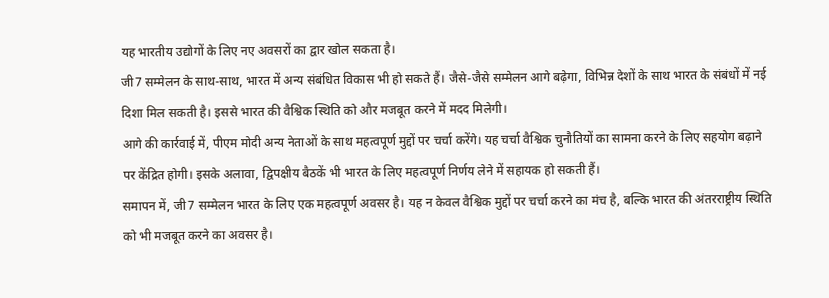यह भारतीय उद्योगों के लिए नए अवसरों का द्वार खोल सकता है।
जी7 सम्मेलन के साथ-साथ, भारत में अन्य संबंधित विकास भी हो सकते हैं। जैसे-जैसे सम्मेलन आगे बढ़ेगा, विभिन्न देशों के साथ भारत के संबंधों में नई दिशा मिल सकती है। इससे भारत की वैश्विक स्थिति को और मजबूत करने में मदद मिलेगी।
आगे की कार्रवाई में, पीएम मोदी अन्य नेताओं के साथ महत्वपूर्ण मुद्दों पर चर्चा करेंगे। यह चर्चा वैश्विक चुनौतियों का सामना करने के लिए सहयोग बढ़ाने पर केंद्रित होगी। इसके अलावा, द्विपक्षीय बैठकें भी भारत के लिए महत्वपूर्ण निर्णय लेने में सहायक हो सकती हैं।
समापन में, जी7 सम्मेलन भारत के लिए एक महत्वपूर्ण अवसर है। यह न केवल वैश्विक मुद्दों पर चर्चा करने का मंच है, बल्कि भारत की अंतरराष्ट्रीय स्थिति को भी मजबूत करने का अवसर है।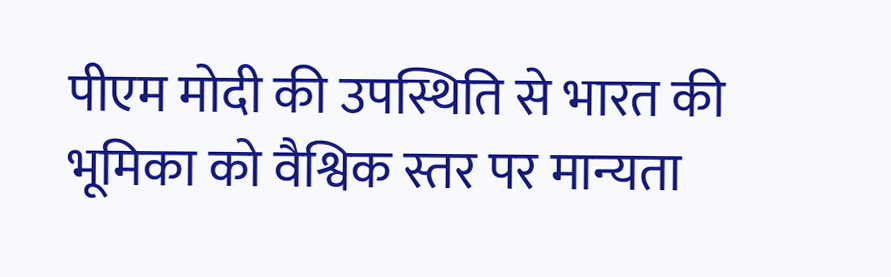पीएम मोदी की उपस्थिति से भारत की भूमिका को वैश्विक स्तर पर मान्यता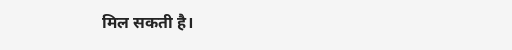मिल सकती है।